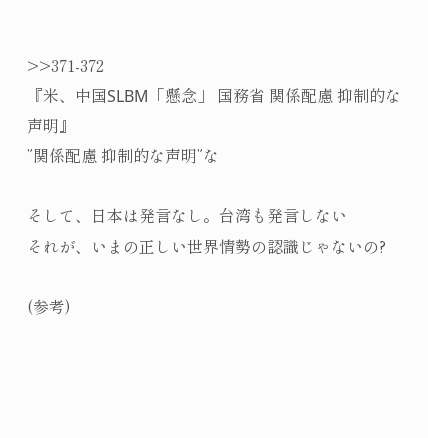>>371-372
『米、中国SLBM「懸念」 国務省 関係配慮 抑制的な声明』
”関係配慮 抑制的な声明”な

そして、日本は発言なし。台湾も発言しない
それが、いまの正しい世界情勢の認識じゃないの?

(参考)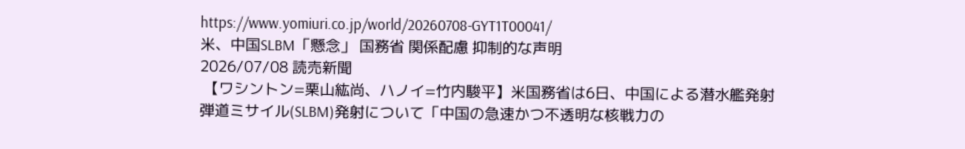https://www.yomiuri.co.jp/world/20260708-GYT1T00041/
米、中国SLBM「懸念」 国務省 関係配慮 抑制的な声明
2026/07/08 読売新聞
 【ワシントン=栗山紘尚、ハノイ=竹内駿平】米国務省は6日、中国による潜水艦発射弾道ミサイル(SLBM)発射について「中国の急速かつ不透明な核戦力の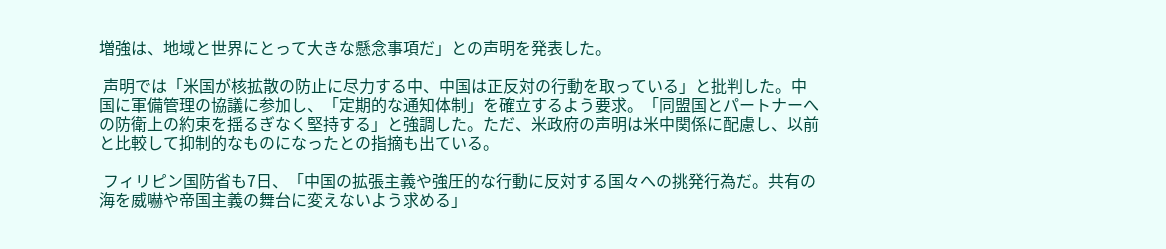増強は、地域と世界にとって大きな懸念事項だ」との声明を発表した。

 声明では「米国が核拡散の防止に尽力する中、中国は正反対の行動を取っている」と批判した。中国に軍備管理の協議に参加し、「定期的な通知体制」を確立するよう要求。「同盟国とパートナーへの防衛上の約束を揺るぎなく堅持する」と強調した。ただ、米政府の声明は米中関係に配慮し、以前と比較して抑制的なものになったとの指摘も出ている。

 フィリピン国防省も7日、「中国の拡張主義や強圧的な行動に反対する国々への挑発行為だ。共有の海を威嚇や帝国主義の舞台に変えないよう求める」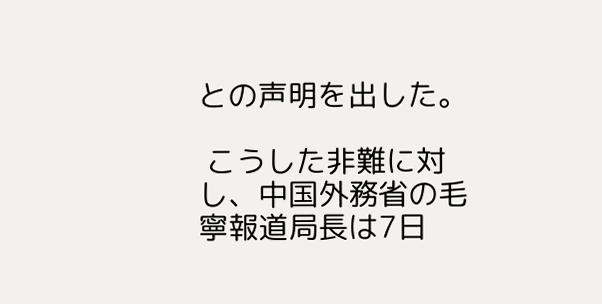との声明を出した。

 こうした非難に対し、中国外務省の毛寧報道局長は7日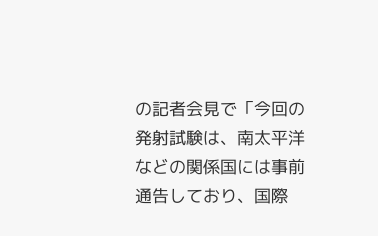の記者会見で「今回の発射試験は、南太平洋などの関係国には事前通告しており、国際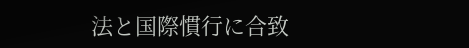法と国際慣行に合致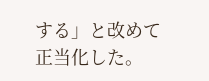する」と改めて正当化した。